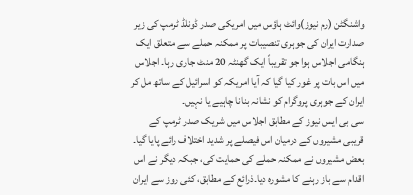واشنگٹن (رم نیوز)وائٹ ہاؤس میں امریکی صدر ڈونلڈ ٹرمپ کی زیر صدارت ایران کی جوہری تنصیبات پر ممکنہ حملے سے متعلق ایک ہنگامی اجلاس ہوا جو تقریباً ایک گھنٹہ 20 منٹ جاری رہا۔ اجلاس میں اس بات پر غور کیا گیا کہ آیا امریکہ کو اسرائیل کے ساتھ مل کر ایران کے جوہری پروگرام کو نشانہ بنانا چاہیے یا نہیں۔
سی بی ایس نیوز کے مطابق اجلاس میں شریک صدر ٹرمپ کے قریبی مشیروں کے درمیان اس فیصلے پر شدید اختلاف رائے پایا گیا۔ بعض مشیروں نے ممکنہ حملے کی حمایت کی، جبکہ دیگر نے اس اقدام سے باز رہنے کا مشورہ دیا۔ذرائع کے مطابق، کئی روز سے ایران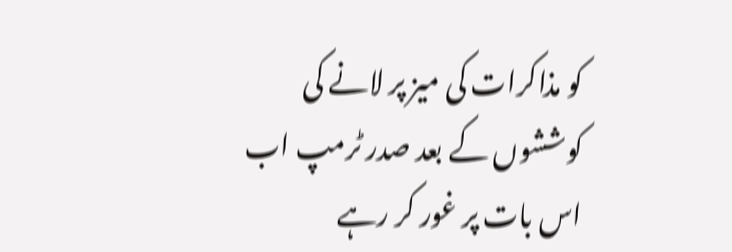کو مذاکرات کی میز پر لانے کی کوششوں کے بعد صدر ٹرمپ اب اس بات پر غور کر رہے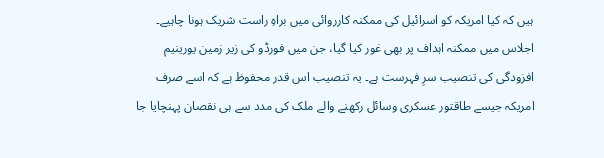ہیں کہ کیا امریکہ کو اسرائیل کی ممکنہ کارروائی میں براہِ راست شریک ہونا چاہیے۔
اجلاس میں ممکنہ اہداف پر بھی غور کیا گیا، جن میں فورڈو کی زیر زمین یورینیم افزودگی کی تنصیب سرِ فہرست ہے۔ یہ تنصیب اس قدر محفوظ ہے کہ اسے صرف امریکہ جیسے طاقتور عسکری وسائل رکھنے والے ملک کی مدد سے ہی نقصان پہنچایا جا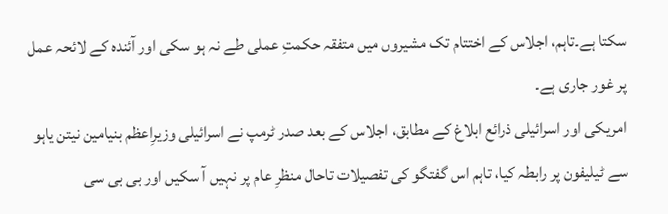سکتا ہے۔تاہم، اجلاس کے اختتام تک مشیروں میں متفقہ حکمتِ عملی طے نہ ہو سکی اور آئندہ کے لائحہ عمل پر غور جاری ہے۔
امریکی اور اسرائیلی ذرائع ابلاغ کے مطابق، اجلاس کے بعد صدر ٹرمپ نے اسرائیلی وزیرِاعظم بنیامین نیتن یاہو سے ٹیلیفون پر رابطہ کیا، تاہم اس گفتگو کی تفصیلات تاحال منظرِ عام پر نہیں آ سکیں اور بی بی سی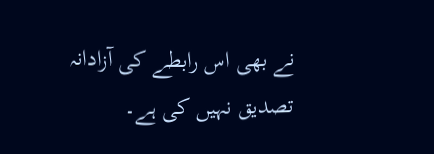نے بھی اس رابطے کی آزادانہ تصدیق نہیں کی ہے۔